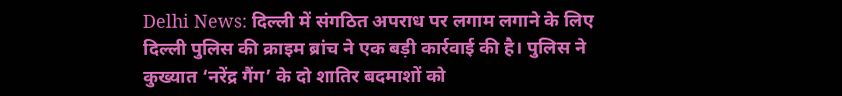Delhi News: दिल्ली में संगठित अपराध पर लगाम लगाने के लिए दिल्ली पुलिस की क्राइम ब्रांच ने एक बड़ी कार्रवाई की है। पुलिस ने कुख्यात ‘नरेंद्र गैंग’ के दो शातिर बदमाशों को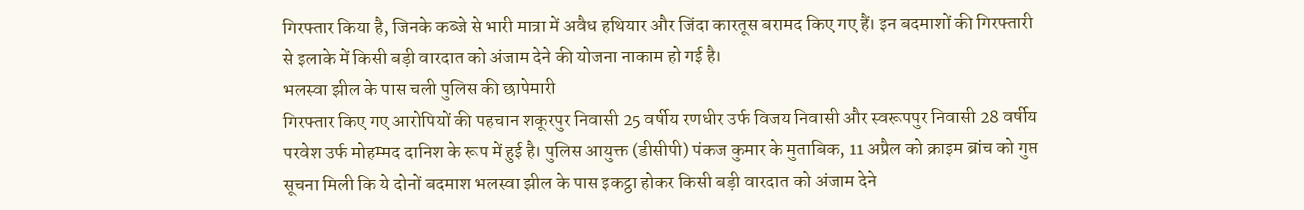गिरफ्तार किया है, जिनके कब्जे से भारी मात्रा में अवैध हथियार और जिंदा कारतूस बरामद किए गए हैं। इन बदमाशों की गिरफ्तारी से इलाके में किसी बड़ी वारदात को अंजाम देने की योजना नाकाम हो गई है।
भलस्वा झील के पास चली पुलिस की छापेमारी
गिरफ्तार किए गए आरोपियों की पहचान शकूरपुर निवासी 25 वर्षीय रणधीर उर्फ विजय निवासी और स्वरूपपुर निवासी 28 वर्षीय परवेश उर्फ मोहम्मद दानिश के रूप में हुई है। पुलिस आयुक्त (डीसीपी) पंकज कुमार के मुताबिक, 11 अप्रैल को क्राइम ब्रांच को गुप्त सूचना मिली कि ये दोनों बदमाश भलस्वा झील के पास इकट्ठा होकर किसी बड़ी वारदात को अंजाम देने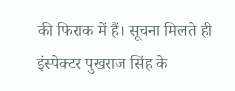की फिराक में हैं। सूचना मिलते ही इंस्पेक्टर पुखराज सिंह के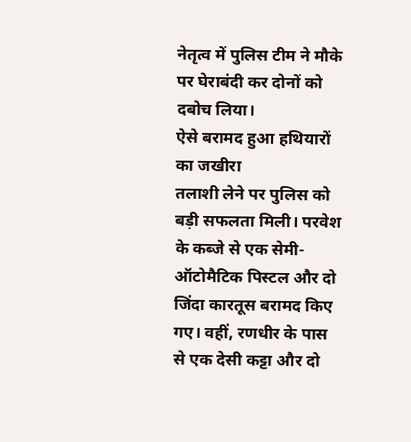नेतृत्व में पुलिस टीम ने मौके पर घेराबंदी कर दोनों को दबोच लिया।
ऐसे बरामद हुआ हथियारों का जखीरा
तलाशी लेने पर पुलिस को बड़ी सफलता मिली। परवेश के कब्जे से एक सेमी-ऑटोमैटिक पिस्टल और दो जिंदा कारतूस बरामद किए गए। वहीं, रणधीर के पास से एक देसी कट्टा और दो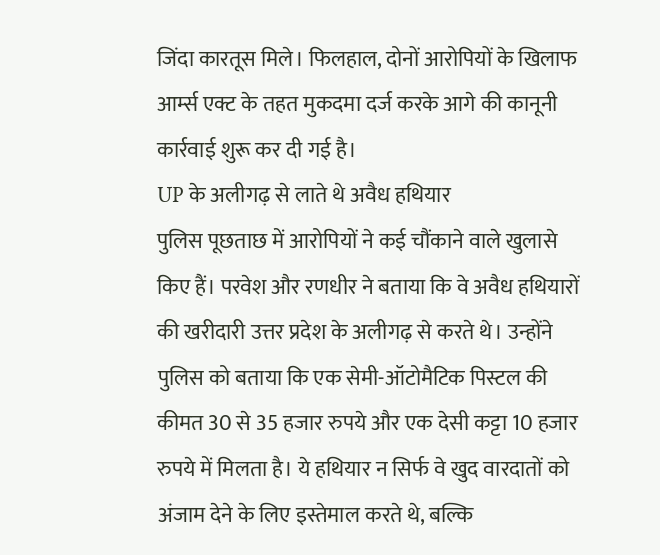जिंदा कारतूस मिले। फिलहाल, दोनों आरोपियों के खिलाफ आर्म्स एक्ट के तहत मुकदमा दर्ज करके आगे की कानूनी कार्रवाई शुरू कर दी गई है।
UP के अलीगढ़ से लाते थे अवैध हथियार
पुलिस पूछताछ में आरोपियों ने कई चौंकाने वाले खुलासे किए हैं। परवेश और रणधीर ने बताया कि वे अवैध हथियारों की खरीदारी उत्तर प्रदेश के अलीगढ़ से करते थे। उन्होंने पुलिस को बताया कि एक सेमी-ऑटोमैटिक पिस्टल की कीमत 30 से 35 हजार रुपये और एक देसी कट्टा 10 हजार रुपये में मिलता है। ये हथियार न सिर्फ वे खुद वारदातों को अंजाम देने के लिए इस्तेमाल करते थे, बल्कि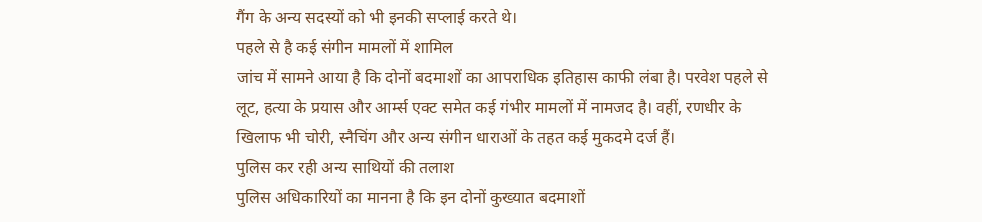गैंग के अन्य सदस्यों को भी इनकी सप्लाई करते थे।
पहले से है कई संगीन मामलों में शामिल
जांच में सामने आया है कि दोनों बदमाशों का आपराधिक इतिहास काफी लंबा है। परवेश पहले से लूट, हत्या के प्रयास और आर्म्स एक्ट समेत कई गंभीर मामलों में नामजद है। वहीं, रणधीर के खिलाफ भी चोरी, स्नैचिंग और अन्य संगीन धाराओं के तहत कई मुकदमे दर्ज हैं।
पुलिस कर रही अन्य साथियों की तलाश
पुलिस अधिकारियों का मानना है कि इन दोनों कुख्यात बदमाशों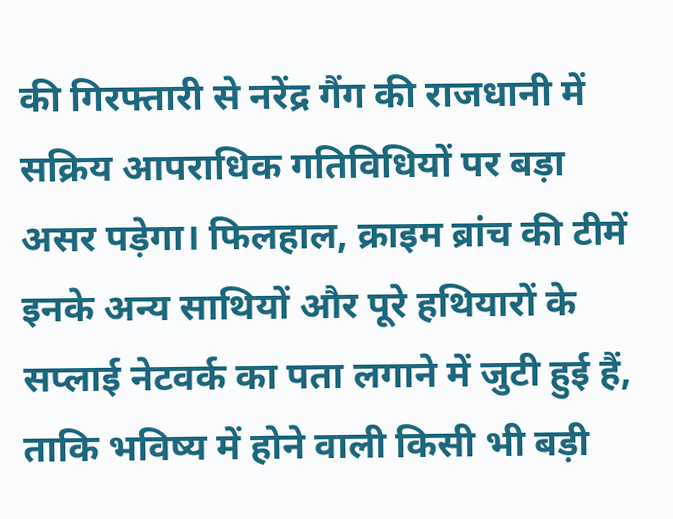की गिरफ्तारी से नरेंद्र गैंग की राजधानी में सक्रिय आपराधिक गतिविधियों पर बड़ा असर पड़ेगा। फिलहाल, क्राइम ब्रांच की टीमें इनके अन्य साथियों और पूरे हथियारों के सप्लाई नेटवर्क का पता लगाने में जुटी हुई हैं, ताकि भविष्य में होने वाली किसी भी बड़ी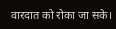वारदात को रोका जा सके।